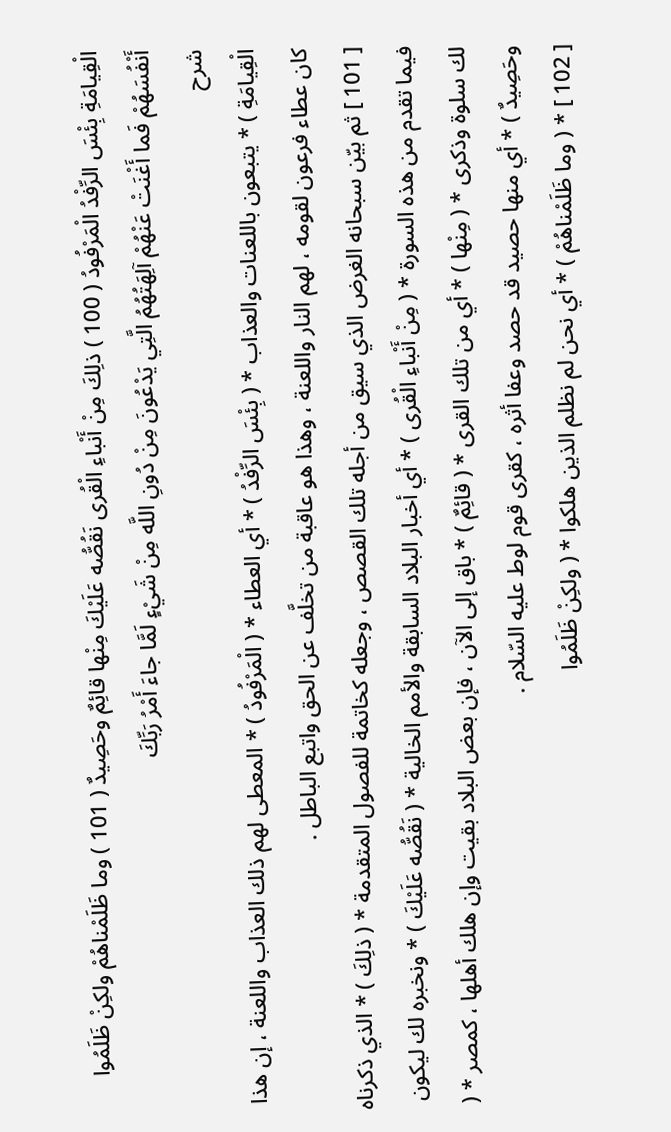الْقِيامَةِ بِئْسَ الرِّفْدُ الْمَرْفُودُ ( 100 ) ذلِكَ مِنْ أَنْباءِ الْقُرى نَقُصُّه عَلَيْكَ مِنْها قائِمٌ وحَصِيدٌ ( 101 ) وما ظَلَمْناهُمْ ولكِنْ ظَلَمُوا أَنْفُسَهُمْ فَما أَغْنَتْ عَنْهُمْ آلِهَتُهُمُ الَّتِي يَدْعُونَ مِنْ دُونِ اللَّه مِنْ شَيْءٍ لَمَّا جاءَ أَمْرُ رَبِّكَ
شرح
الْقِيامَةِ ) * يتبعون باللعنات والعذاب * ( بِئْسَ الرِّفْدُ ) * أي العطاء * ( الْمَرْفُودُ ) * المعطى لهم ذلك العذاب واللعنة ، إن هذا كان عطاء فرعون لقومه ، لهم النار واللعنة ، وهذا هو عاقبة من تخلَّف عن الحق واتبع الباطل .
[ 101 ] ثم بيّن سبحانه الغرض الذي سيق من أجله تلك القصص ، وجعله كخاتمة للفصول المتقدمة * ( ذلِكَ ) * الذي ذكرناه فيما تقدم من هذه السورة * ( مِنْ أَنْباءِ الْقُرى ) * أي أخبار البلاد السابقة والأمم الخالية * ( نَقُصُّه عَلَيْكَ ) * ونخبره لك ليكون لك سلوة وذكرى * ( مِنْها ) * أي من تلك القرى * ( قائِمٌ ) * باق إلى الآن ، فإن بعض البلاد بقيت وإن هلك أهلها ، كمصر * ( وحَصِيدٌ ) * أي منها حصيد قد حصد وعفا أثره ، كقرى قوم لوط عليه السّلام .
[ 102 ] * ( وما ظَلَمْناهُمْ ) * أي نحن لم نظلم الذين هلكوا * ( ولكِنْ ظَلَمُوا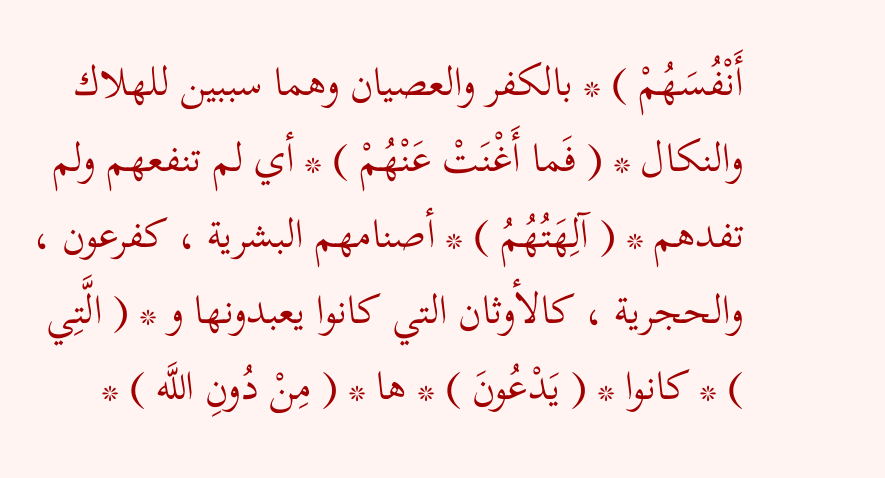أَنْفُسَهُمْ ) * بالكفر والعصيان وهما سببين للهلاك والنكال * ( فَما أَغْنَتْ عَنْهُمْ ) * أي لم تنفعهم ولم تفدهم * ( آلِهَتُهُمُ ) * أصنامهم البشرية ، كفرعون ، والحجرية ، كالأوثان التي كانوا يعبدونها و * ( الَّتِي ) * كانوا * ( يَدْعُونَ ) * ها * ( مِنْ دُونِ اللَّه ) *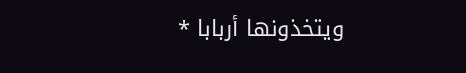ويتخذونها أربابا *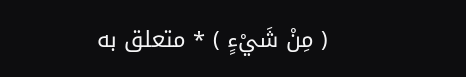( مِنْ شَيْءٍ ) * متعلق به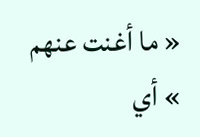« ما أغنت عنهم » أي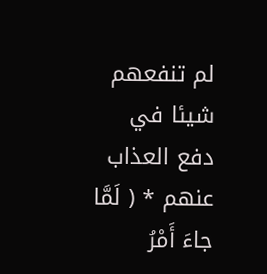لم تنفعهم شيئا في دفع العذاب عنهم * ( لَمَّا جاءَ أَمْرُ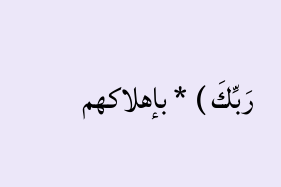رَبِّكَ ) * بإهلاكهم